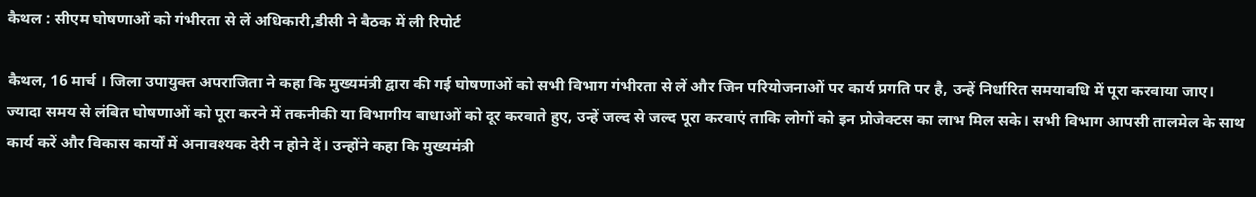कैथल : सीएम घोषणाओं को गंभीरता से लें अधिकारी,डीसी ने बैठक में ली रिपोर्ट

कैथल, 16 मार्च । जिला उपायुक्त अपराजिता ने कहा कि मुख्यमंत्री द्वारा की गई घोषणाओं को सभी विभाग गंभीरता से लें और जिन परियोजनाओं पर कार्य प्रगति पर है, उन्हें निर्धारित समयावधि में पूरा करवाया जाए। ज्यादा समय से लंबित घोषणाओं को पूरा करने में तकनीकी या विभागीय बाधाओं को दूर करवाते हुए, उन्हें जल्द से जल्द पूरा करवाएं ताकि लोगों को इन प्रोजेक्टस का लाभ मिल सके। सभी विभाग आपसी तालमेल के साथ कार्य करें और विकास कार्यों में अनावश्यक देरी न होने दें। उन्होंने कहा कि मुख्यमंत्री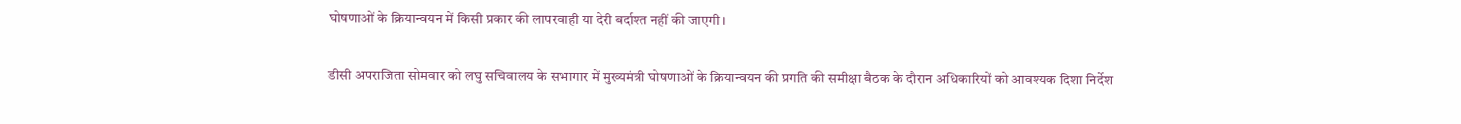घोषणाओं के क्रियान्वयन में किसी प्रकार की लापरवाही या देरी बर्दाश्त नहीं की जाएगी।

डीसी अपराजिता सोमवार को लघु सचिवालय के सभागार में मुख्यमंत्री घोषणाओं के क्रियान्वयन की प्रगति की समीक्षा बैठक के दौरान अधिकारियों को आवश्यक दिशा निर्देश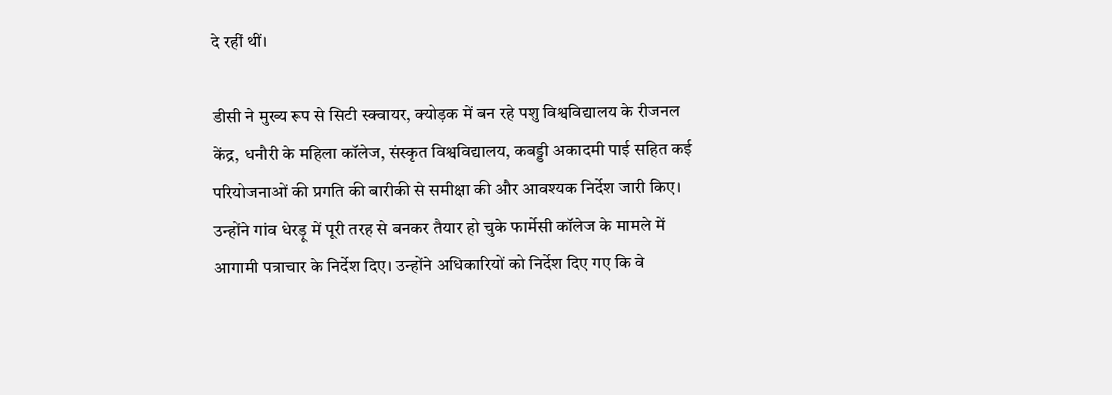दे रहीं थीं।

डीसी ने मुख्य रूप से सिटी स्क्वायर, क्योड़क में बन रहे पशु विश्वविद्यालय के रीजनल केंद्र, धनौरी के महिला कॉलेज, संस्कृत विश्वविद्यालय, कबड्डी अकादमी पाई सहित कई परियोजनाओं की प्रगति की बारीकी से समीक्षा की और आवश्यक निर्देश जारी किए। उन्होंने गांव धेरड़ू में पूरी तरह से बनकर तैयार हो चुके फार्मेसी कॉलेज के मामले में आगामी पत्राचार के निर्देश दिए। उन्होंने अधिकारियों को निर्देश दिए गए कि वे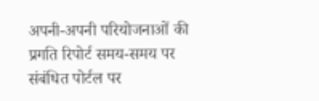अपनी-अपनी परियोजनाओं की प्रगति रिपोर्ट समय-समय पर संबंधित पोर्टल पर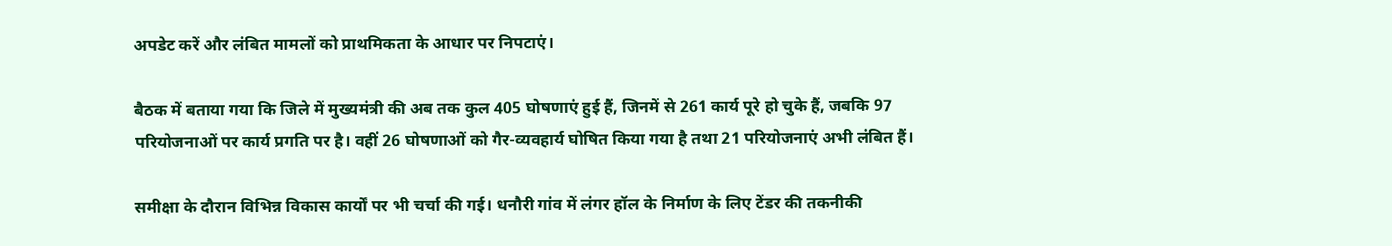अपडेट करें और लंबित मामलों को प्राथमिकता के आधार पर निपटाएं।

बैठक में बताया गया कि जिले में मुख्यमंत्री की अब तक कुल 405 घोषणाएं हुई हैं, जिनमें से 261 कार्य पूरे हो चुके हैं, जबकि 97 परियोजनाओं पर कार्य प्रगति पर है। वहीं 26 घोषणाओं को गैर-व्यवहार्य घोषित किया गया है तथा 21 परियोजनाएं अभी लंबित हैं।

समीक्षा के दौरान विभिन्न विकास कार्यों पर भी चर्चा की गई। धनौरी गांव में लंगर हॉल के निर्माण के लिए टेंडर की तकनीकी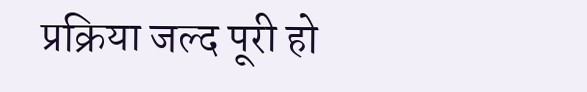प्रक्रिया जल्द पूरी हो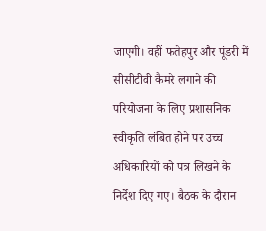जाएगी। वहीं फतेहपुर और पूंडरी में सीसीटीवी कैमरे लगाने की परियोजना के लिए प्रशासनिक स्वीकृति लंबित होने पर उच्च अधिकारियों को पत्र लिखने के निर्देश दिए गए। बैठक के दौरान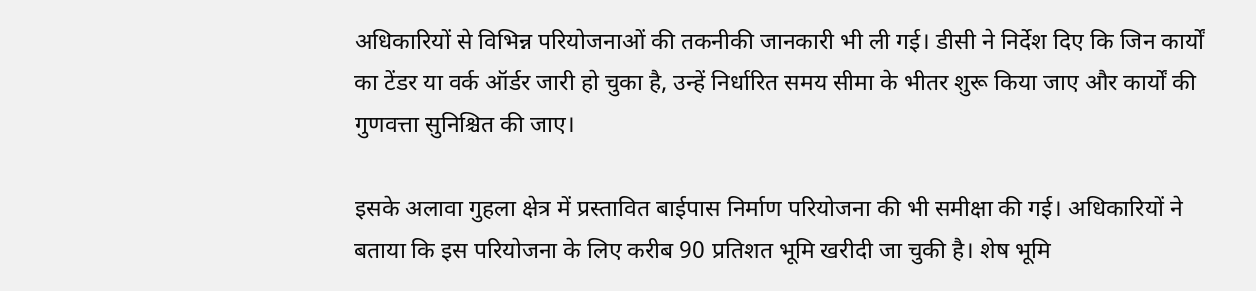अधिकारियों से विभिन्न परियोजनाओं की तकनीकी जानकारी भी ली गई। डीसी ने निर्देश दिए कि जिन कार्यों का टेंडर या वर्क ऑर्डर जारी हो चुका है, उन्हें निर्धारित समय सीमा के भीतर शुरू किया जाए और कार्यों की गुणवत्ता सुनिश्चित की जाए।

इसके अलावा गुहला क्षेत्र में प्रस्तावित बाईपास निर्माण परियोजना की भी समीक्षा की गई। अधिकारियों ने बताया कि इस परियोजना के लिए करीब 90 प्रतिशत भूमि खरीदी जा चुकी है। शेष भूमि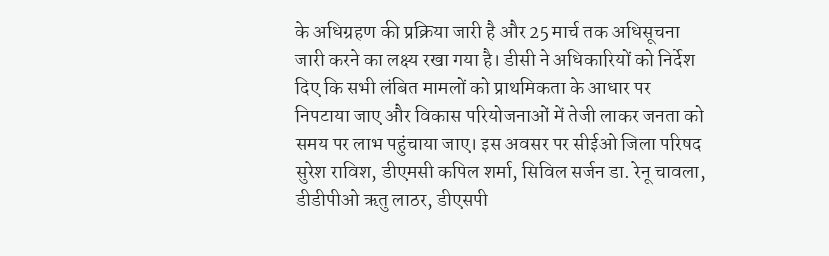के अधिग्रहण की प्रक्रिया जारी है और 25 मार्च तक अधिसूचना जारी करने का लक्ष्य रखा गया है। डीसी ने अधिकारियों को निर्देश दिए कि सभी लंबित मामलों को प्राथमिकता के आधार पर निपटाया जाए और विकास परियोजनाओं में तेजी लाकर जनता को समय पर लाभ पहुंचाया जाए। इस अवसर पर सीईओ जिला परिषद सुरेश राविश, डीएमसी कपिल शर्मा, सिविल सर्जन डा. रेनू चावला, डीडीपीओ ऋतु लाठर, डीएसपी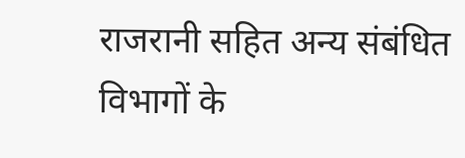राजरानी सहित अन्य संबंधित विभागों के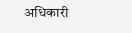अधिकारी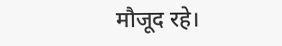मौजूद रहे।